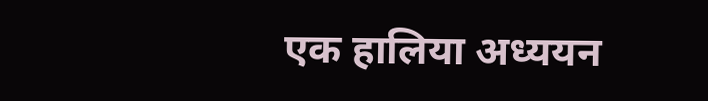एक हालिया अध्ययन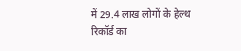में 29.4 लाख लोगों के हेल्थ रिकॉर्ड का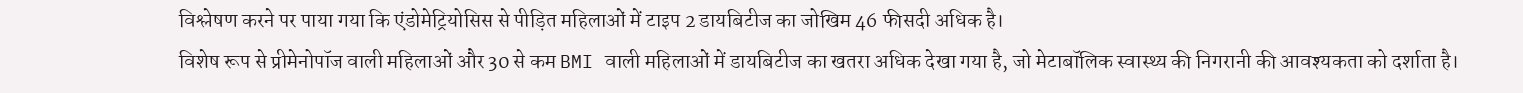विश्लेषण करने पर पाया गया कि एंडोमेट्रियोसिस से पीड़ित महिलाओं में टाइप 2 डायबिटीज का जोखिम 46 फीसदी अधिक है।
विशेष रूप से प्रीमेनोपॉज वाली महिलाओं और 30 से कम BMI वाली महिलाओं में डायबिटीज का खतरा अधिक देखा गया है, जो मेटाबॉलिक स्वास्थ्य की निगरानी की आवश्यकता को दर्शाता है।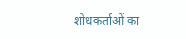शोधकर्ताओं का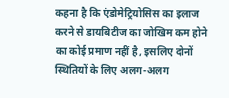कहना है कि एंडोमेट्रियोसिस का इलाज करने से डायबिटीज का जोखिम कम होने का कोई प्रमाण नहीं है, इसलिए दोनों स्थितियों के लिए अलग-अलग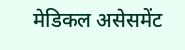मेडिकल असेसमेंट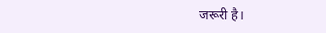जरूरी है।